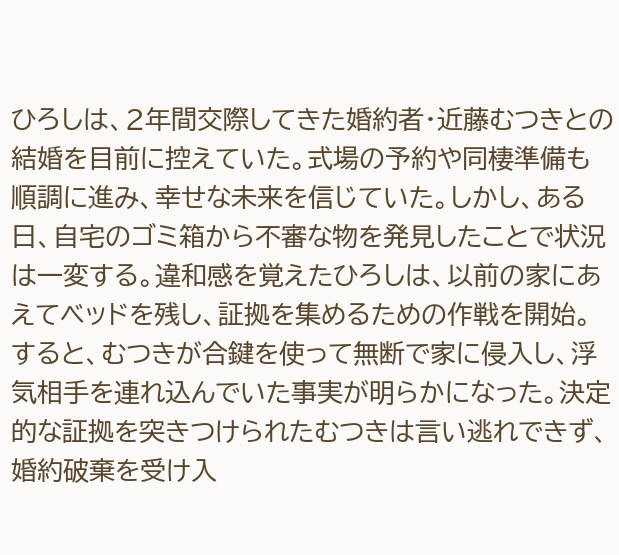ひろしは、2年間交際してきた婚約者・近藤むつきとの結婚を目前に控えていた。式場の予約や同棲準備も順調に進み、幸せな未来を信じていた。しかし、ある日、自宅のゴミ箱から不審な物を発見したことで状況は一変する。違和感を覚えたひろしは、以前の家にあえてベッドを残し、証拠を集めるための作戦を開始。すると、むつきが合鍵を使って無断で家に侵入し、浮気相手を連れ込んでいた事実が明らかになった。決定的な証拠を突きつけられたむつきは言い逃れできず、婚約破棄を受け入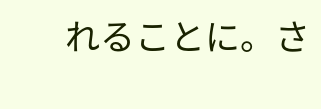れることに。さ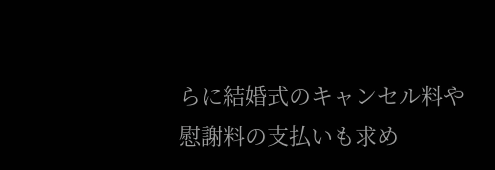らに結婚式のキャンセル料や慰謝料の支払いも求め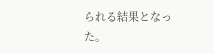られる結果となった。